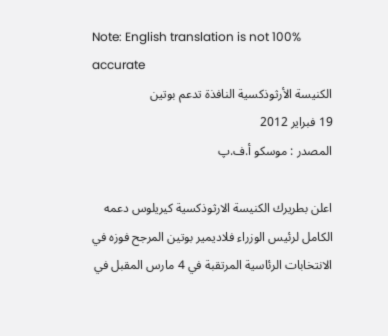Note: English translation is not 100% accurate
الكنيسة الأرثوذكسية النافذة تدعم بوتين
19 فبراير 2012
المصدر : موسكو أ.ف.پ

اعلن بطريرك الكنيسة الارثوذكسية كيريلوس دعمه الكامل لرئيس الوزراء فلاديمير بوتين المرجح فوزه في الانتخابات الرئاسية المرتقبة في 4 مارس المقبل في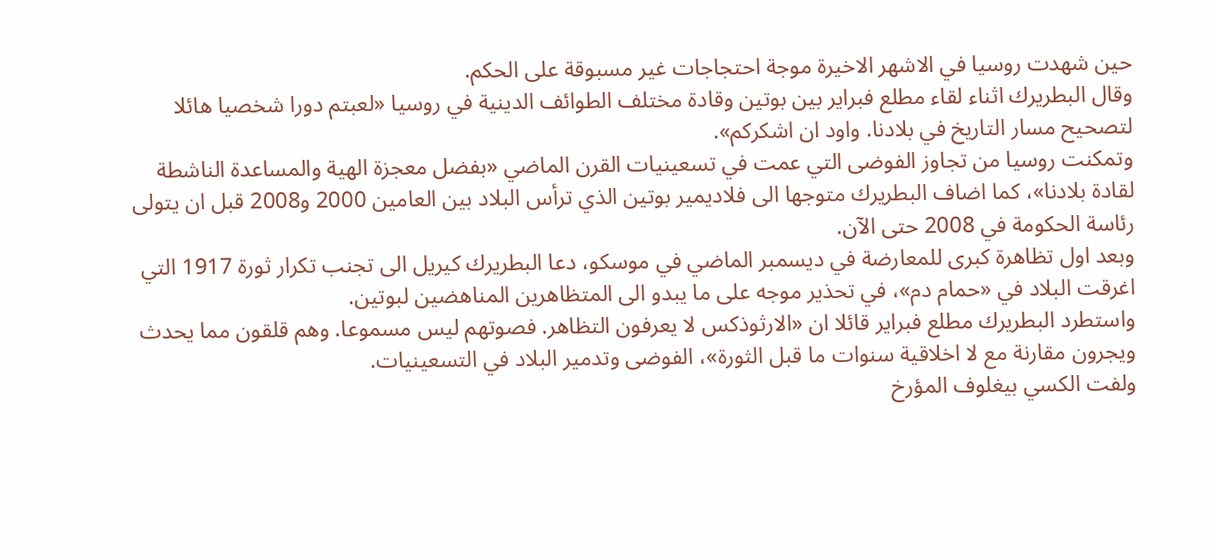حين شهدت روسيا في الاشهر الاخيرة موجة احتجاجات غير مسبوقة على الحكم.
وقال البطريرك اثناء لقاء مطلع فبراير بين بوتين وقادة مختلف الطوائف الدينية في روسيا «لعبتم دورا شخصيا هائلا لتصحيح مسار التاريخ في بلادنا. واود ان اشكركم».
وتمكنت روسيا من تجاوز الفوضى التي عمت في تسعينيات القرن الماضي «بفضل معجزة الهية والمساعدة الناشطة لقادة بلادنا»، كما اضاف البطريرك متوجها الى فلاديمير بوتين الذي ترأس البلاد بين العامين 2000 و2008 قبل ان يتولى رئاسة الحكومة في 2008 حتى الآن.
وبعد اول تظاهرة كبرى للمعارضة في ديسمبر الماضي في موسكو، دعا البطريرك كيريل الى تجنب تكرار ثورة 1917 التي اغرقت البلاد في «حمام دم»، في تحذير موجه على ما يبدو الى المتظاهرين المناهضين لبوتين.
واستطرد البطريرك مطلع فبراير قائلا ان «الارثوذكس لا يعرفون التظاهر. فصوتهم ليس مسموعا. وهم قلقون مما يحدث ويجرون مقارنة مع لا اخلاقية سنوات ما قبل الثورة»، الفوضى وتدمير البلاد في التسعينيات.
ولفت الكسي بيغلوف المؤرخ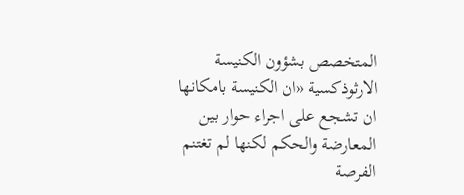المتخصص بشؤون الكنيسة الارثوذكسية «ان الكنيسة بامكانها ان تشجع على اجراء حوار بين المعارضة والحكم لكنها لم تغتنم الفرصة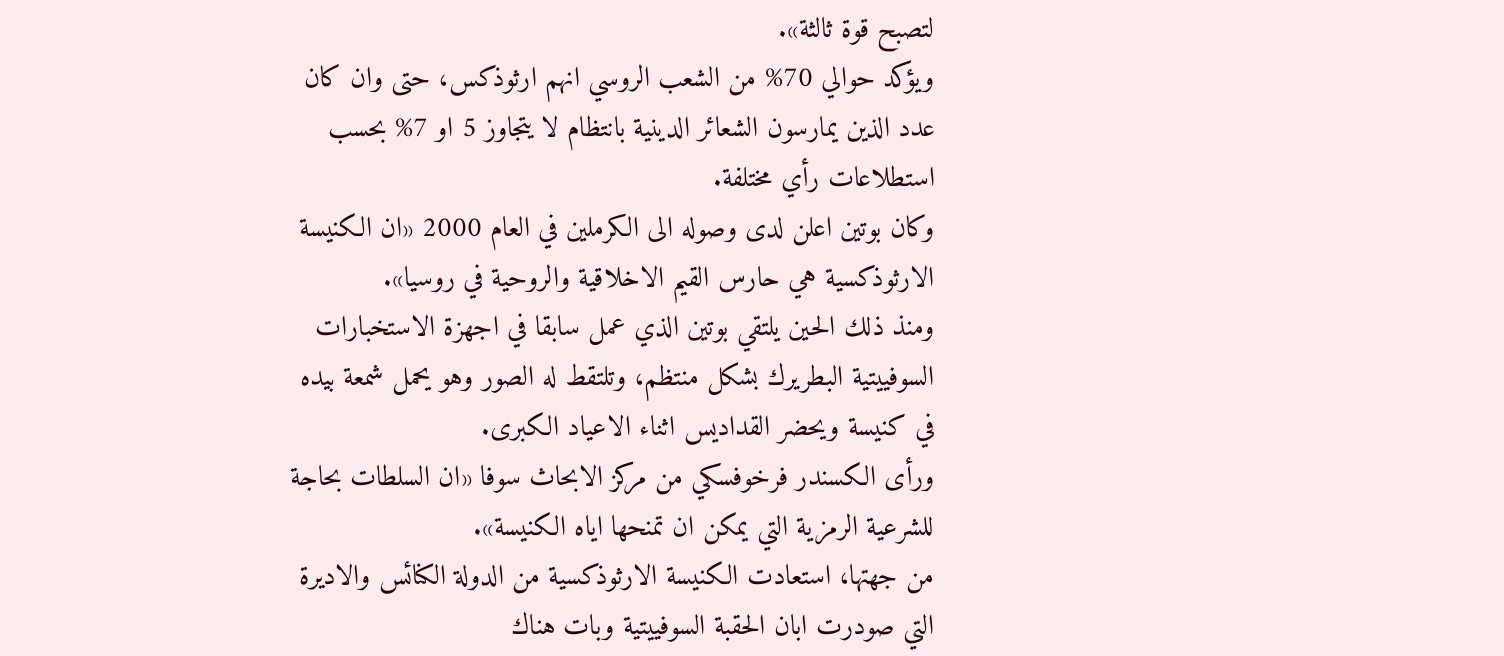لتصبح قوة ثالثة».
ويؤكد حوالي 70% من الشعب الروسي انهم ارثوذكس، حتى وان كان عدد الذين يمارسون الشعائر الدينية بانتظام لا يتجاوز 5 او 7% بحسب استطلاعات رأي مختلفة.
وكان بوتين اعلن لدى وصوله الى الكرملين في العام 2000 «ان الكنيسة الارثوذكسية هي حارس القيم الاخلاقية والروحية في روسيا».
ومنذ ذلك الحين يلتقي بوتين الذي عمل سابقا في اجهزة الاستخبارات السوفييتية البطريرك بشكل منتظم، وتلتقط له الصور وهو يحمل شمعة بيده في كنيسة ويحضر القداديس اثناء الاعياد الكبرى.
ورأى الكسندر فرخوفسكي من مركز الابحاث سوفا «ان السلطات بحاجة للشرعية الرمزية التي يمكن ان تمنحها اياه الكنيسة».
من جهتها، استعادت الكنيسة الارثوذكسية من الدولة الكنائس والاديرة التي صودرت ابان الحقبة السوفييتية وبات هناك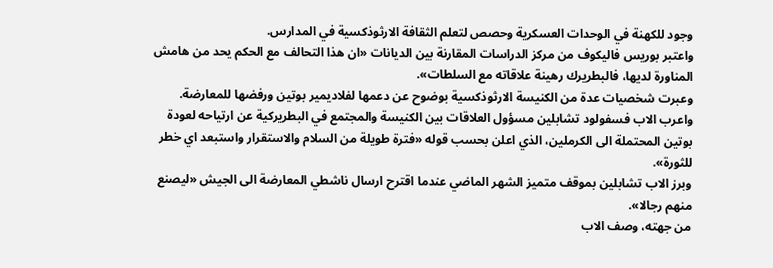وجود للكهنة في الوحدات العسكرية وحصص لتعلم الثقافة الارثوذكسية في المدارس.
واعتبر بوريس فاليكوف من مركز الدراسات المقارنة بين الديانات «ان هذا التحالف مع الحكم يحد من هامش المناورة لديها، فالبطريرك رهينة علاقاته مع السلطات».
وعبرت شخصيات عدة من الكنيسة الارثوذكسية بوضوح عن دعمها لفلاديمير بوتين ورفضها للمعارضة.
واعرب الاب فسفولود تشابلين مسؤول العلاقات بين الكنيسة والمجتمع في البطريركية عن ارتياحه لعودة بوتين المحتملة الى الكرملين، الذي اعلن بحسب قوله «فترة طويلة من السلام والاستقرار واستبعد اي خطر للثورة».
وبرز الاب تشابلين بموقف متميز الشهر الماضي عندما اقترح ارسال ناشطي المعارضة الى الجيش «ليصنع منهم رجالا».
من جهته، وصف الاب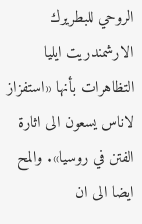الروحي للبطريرك الارشمندريت ايليا التظاهرات بأنها «استفزاز لاناس يسعون الى اثارة الفتن في روسيا». والمح ايضا الى ان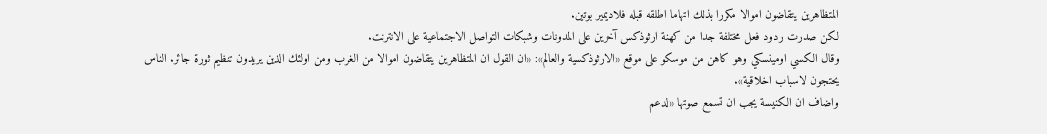المتظاهرين يتقاضون اموالا مكررا بذلك اتهاما اطلقه قبله فلاديمير بوتين.
لكن صدرت ردود فعل مختلفة جدا من كهنة ارثوذكس آخرين على المدونات وشبكات التواصل الاجتماعية على الانترنت.
وقال الكسي اومينسكي وهو كاهن من موسكو على موقع «الارثوذكسية والعالم»: «ان القول ان المتظاهرين يتقاضون اموالا من الغرب ومن اولئك الذين يريدون تنظيم ثورة جائر. الناس يحتجون لاسباب اخلاقية».
واضاف ان الكنيسة يجب ان تسمع صوتها «لدعم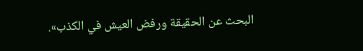البحث عن الحقيقة ورفض العيش في الكذب».